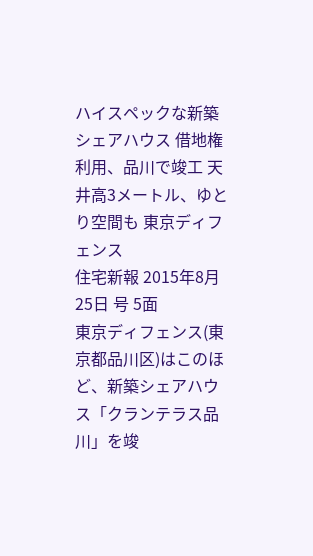ハイスペックな新築シェアハウス 借地権利用、品川で竣工 天井高3メートル、ゆとり空間も 東京ディフェンス
住宅新報 2015年8月25日 号 5面
東京ディフェンス(東京都品川区)はこのほど、新築シェアハウス「クランテラス品川」を竣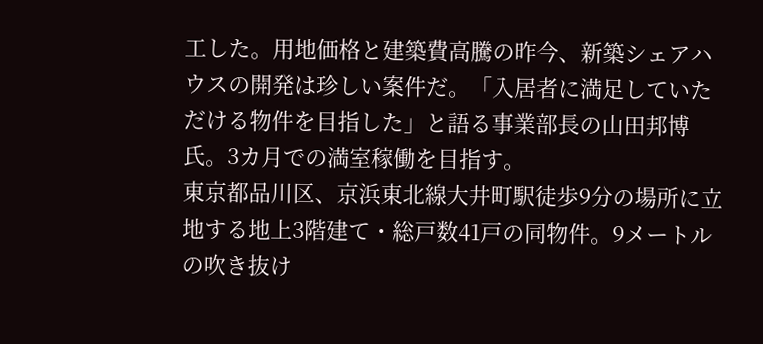工した。用地価格と建築費高騰の昨今、新築シェアハウスの開発は珍しい案件だ。「入居者に満足していただける物件を目指した」と語る事業部長の山田邦博氏。3カ月での満室稼働を目指す。
東京都品川区、京浜東北線大井町駅徒歩9分の場所に立地する地上3階建て・総戸数41戸の同物件。9メートルの吹き抜け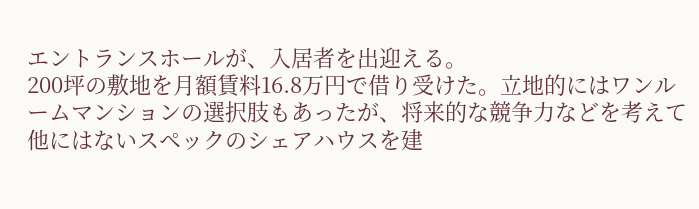エントランスホールが、入居者を出迎える。
200坪の敷地を月額賃料16.8万円で借り受けた。立地的にはワンルームマンションの選択肢もあったが、将来的な競争力などを考えて他にはないスペックのシェアハウスを建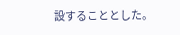設することとした。